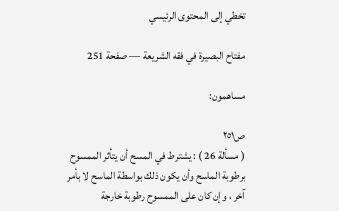تخطي إلى المحتوى الرئيسي

مفتاح البصيرة في فقه الشريعة — صفحة 251

مساهمون:

ص٢٥١
( مسألة 26 ) : يشترط في المسح أن يتأثر الممسوح برطوبة الماسح وأن يكون ذلك بواسطة الماسح لا بأمر آخر ، وإن كان على الممسوح رطوبة خارجة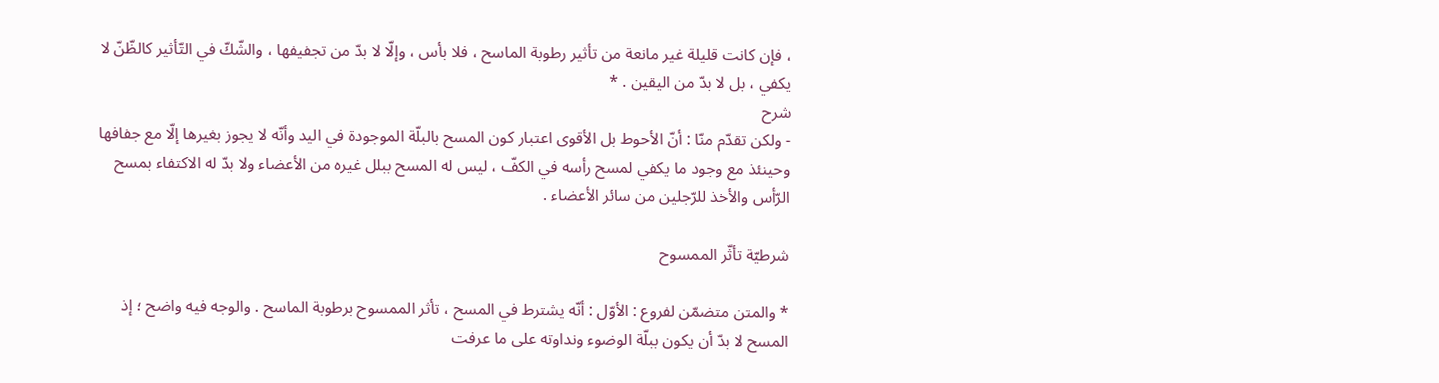، فإن كانت قليلة غير مانعة من تأثير رطوبة الماسح ، فلا بأس ، وإلّا لا بدّ من تجفيفها ، والشّكّ في التّأثير كالظّنّ لا يكفي ، بل لا بدّ من اليقين . *
شرح
- ولكن تقدّم منّا : أنّ الأحوط بل الأقوى اعتبار كون المسح بالبلّة الموجودة في اليد وأنّه لا يجوز بغيرها إلّا مع جفافها وحينئذ مع وجود ما يكفي لمسح رأسه في الكفّ ، ليس له المسح ببلل غيره من الأعضاء ولا بدّ له الاكتفاء بمسح الرّأس والأخذ للرّجلين من سائر الأعضاء .

شرطيّة تأثّر الممسوح

* والمتن متضمّن لفروع : الأوّل : أنّه يشترط في المسح ، تأثر الممسوح برطوبة الماسح . والوجه فيه واضح ؛ إذ المسح لا بدّ أن يكون ببلّة الوضوء ونداوته على ما عرفت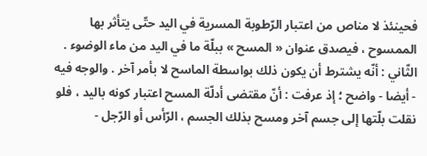فحينئذ لا مناص من اعتبار الرّطوبة المسرية في اليد حتّى يتأثر بها الممسوح ، فيصدق عنوان « المسح » ببلّة ما في اليد من ماء الوضوء . الثّاني : أنّه يشترط أن يكون ذلك بواسطة الماسح لا بأمر آخر . والوجه فيه - أيضا - واضح ؛ إذ عرفت : أنّ مقتضى أدلّة المسح اعتبار كونه باليد ، فلو نقلت بلّتها إلى جسم آخر ومسح بذلك الجسم ، الرّأس أو الرّجل -